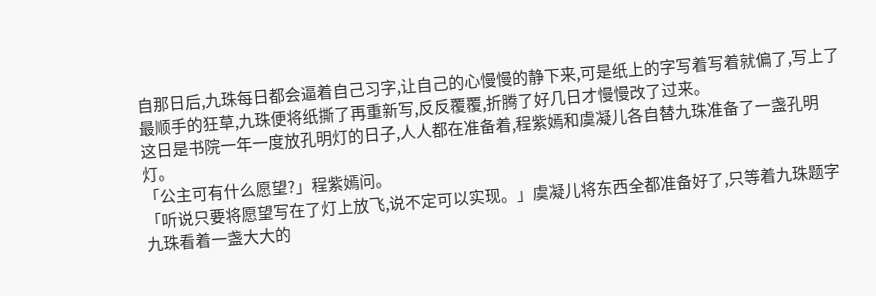自那日后,九珠每日都会逼着自己习字,让自己的心慢慢的静下来,可是纸上的字写着写着就偏了,写上了最顺手的狂草,九珠便将纸撕了再重新写,反反覆覆,折腾了好几日才慢慢改了过来。
这日是书院一年一度放孔明灯的日子,人人都在准备着,程紫嫣和虞凝儿各自替九珠准备了一盏孔明灯。
「公主可有什么愿望?」程紫嫣问。
「听说只要将愿望写在了灯上放飞,说不定可以实现。」虞凝儿将东西全都准备好了,只等着九珠题字
九珠看着一盏大大的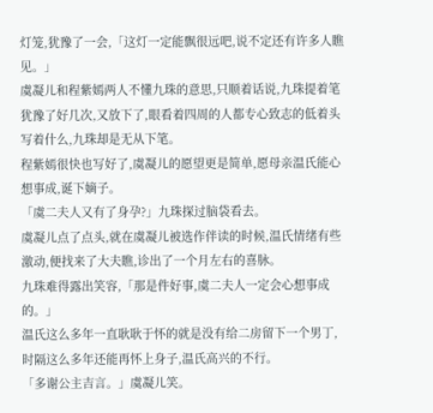灯笼,犹豫了一会,「这灯一定能飘很远吧,说不定还有许多人瞧见。」
虞凝儿和程紫嫣两人不懂九珠的意思,只顺着话说,九珠提着笔犹豫了好几次,又放下了,眼看着四周的人都专心致志的低着头写着什么,九珠却是无从下笔。
程紫嫣很快也写好了,虞凝儿的愿望更是简单,愿母亲温氏能心想事成,诞下嫡子。
「虞二夫人又有了身孕?」九珠探过脑袋看去。
虞凝儿点了点头,就在虞凝儿被选作伴读的时候,温氏情绪有些激动,便找来了大夫瞧,诊出了一个月左右的喜脉。
九珠难得露出笑容,「那是件好事,虞二夫人一定会心想事成的。」
温氏这么多年一直耿耿于怀的就是没有给二房留下一个男丁,时隔这么多年还能再怀上身子,温氏高兴的不行。
「多谢公主吉言。」虞凝儿笑。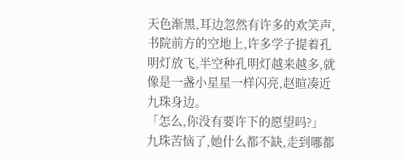天色渐黑,耳边忽然有许多的欢笑声,书院前方的空地上,许多学子提着孔明灯放飞,半空种孔明灯越来越多,就像是一盏小星星一样闪亮,赵暄凑近九珠身边。
「怎么,你没有要许下的愿望吗?」
九珠苦恼了,她什么都不缺,走到哪都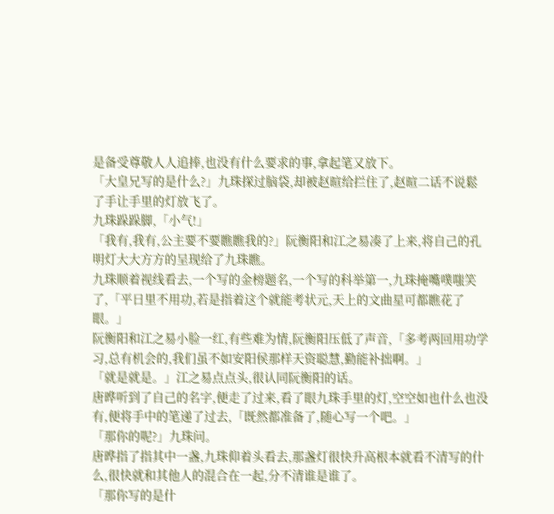是备受尊敬人人追捧,也没有什么要求的事,拿起笔又放下。
「大皇兄写的是什么?」九珠探过脑袋,却被赵暄给拦住了,赵暄二话不说鬆了手让手里的灯放飞了。
九珠跺跺脚,「小气!」
「我有,我有,公主要不要瞧瞧我的?」阮衡阳和江之易凑了上来,将自己的孔明灯大大方方的呈现给了九珠瞧。
九珠顺着视线看去,一个写的金榜题名,一个写的科举第一,九珠掩嘴噗嗤笑了,「平日里不用功,若是指着这个就能考状元,天上的文曲星可都瞧花了眼。」
阮衡阳和江之易小脸一红,有些难为情,阮衡阳压低了声音,「多考两回用功学习,总有机会的,我们虽不如安阳侯那样天资聪慧,勤能补拙啊。」
「就是就是。」江之易点点头,很认同阮衡阳的话。
唐晔听到了自己的名字,便走了过来,看了眼九珠手里的灯,空空如也什么也没有,便将手中的笔递了过去,「既然都准备了,随心写一个吧。」
「那你的呢?」九珠问。
唐晔指了指其中一盏,九珠仰着头看去,那盏灯很快升高根本就看不清写的什么,很快就和其他人的混合在一起,分不清谁是谁了。
「那你写的是什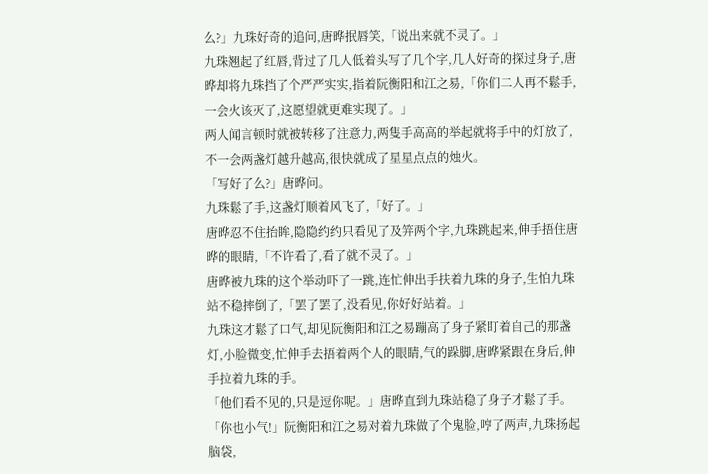么?」九珠好奇的追问,唐晔抿唇笑,「说出来就不灵了。」
九珠翘起了红唇,背过了几人低着头写了几个字,几人好奇的探过身子,唐晔却将九珠挡了个严严实实,指着阮衡阳和江之易,「你们二人再不鬆手,一会火该灭了,这愿望就更难实现了。」
两人闻言顿时就被转移了注意力,两隻手高高的举起就将手中的灯放了,不一会两盏灯越升越高,很快就成了星星点点的烛火。
「写好了么?」唐晔问。
九珠鬆了手,这盏灯顺着风飞了,「好了。」
唐晔忍不住抬眸,隐隐约约只看见了及笄两个字,九珠跳起来,伸手捂住唐晔的眼睛,「不许看了,看了就不灵了。」
唐晔被九珠的这个举动吓了一跳,连忙伸出手扶着九珠的身子,生怕九珠站不稳摔倒了,「罢了罢了,没看见,你好好站着。」
九珠这才鬆了口气,却见阮衡阳和江之易蹦高了身子紧盯着自己的那盏灯,小脸微变,忙伸手去捂着两个人的眼睛,气的跺脚,唐晔紧跟在身后,伸手拉着九珠的手。
「他们看不见的,只是逗你呢。」唐晔直到九珠站稳了身子才鬆了手。
「你也小气!」阮衡阳和江之易对着九珠做了个鬼脸,哼了两声,九珠扬起脑袋,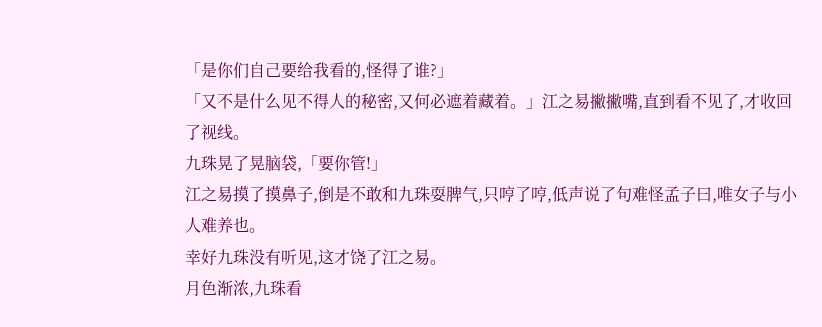「是你们自己要给我看的,怪得了谁?」
「又不是什么见不得人的秘密,又何必遮着藏着。」江之易撇撇嘴,直到看不见了,才收回了视线。
九珠晃了晃脑袋,「要你管!」
江之易摸了摸鼻子,倒是不敢和九珠耍脾气,只哼了哼,低声说了句难怪孟子曰,唯女子与小人难养也。
幸好九珠没有听见,这才饶了江之易。
月色渐浓,九珠看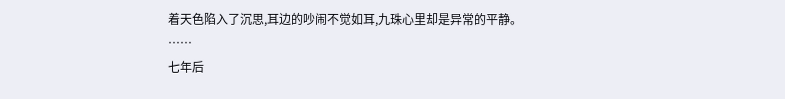着天色陷入了沉思,耳边的吵闹不觉如耳,九珠心里却是异常的平静。
……
七年后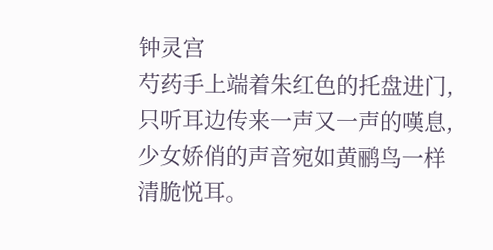钟灵宫
芍药手上端着朱红色的托盘进门,只听耳边传来一声又一声的嘆息,少女娇俏的声音宛如黄鹂鸟一样清脆悦耳。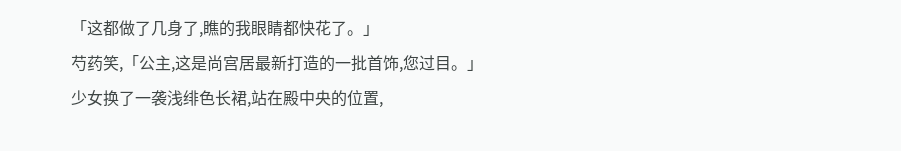「这都做了几身了,瞧的我眼睛都快花了。」
芍药笑,「公主,这是尚宫居最新打造的一批首饰,您过目。」
少女换了一袭浅绯色长裙,站在殿中央的位置,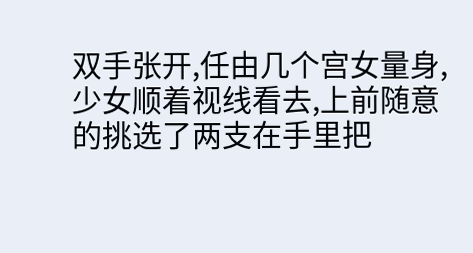双手张开,任由几个宫女量身,少女顺着视线看去,上前随意的挑选了两支在手里把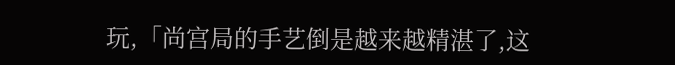玩,「尚宫局的手艺倒是越来越精湛了,这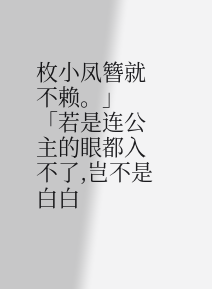枚小凤簪就不赖。」
「若是连公主的眼都入不了,岂不是白白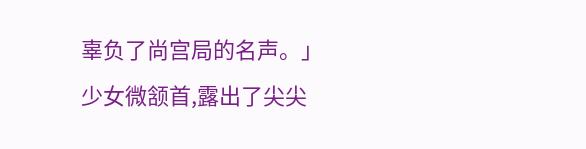辜负了尚宫局的名声。」
少女微颔首,露出了尖尖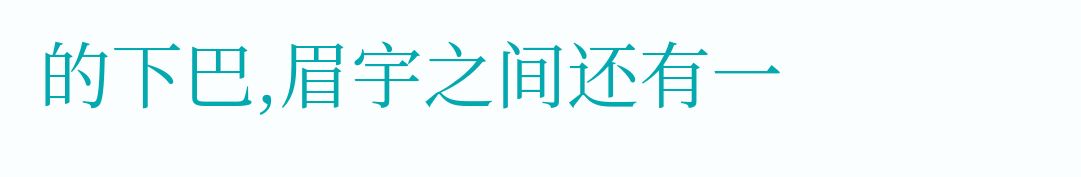的下巴,眉宇之间还有一